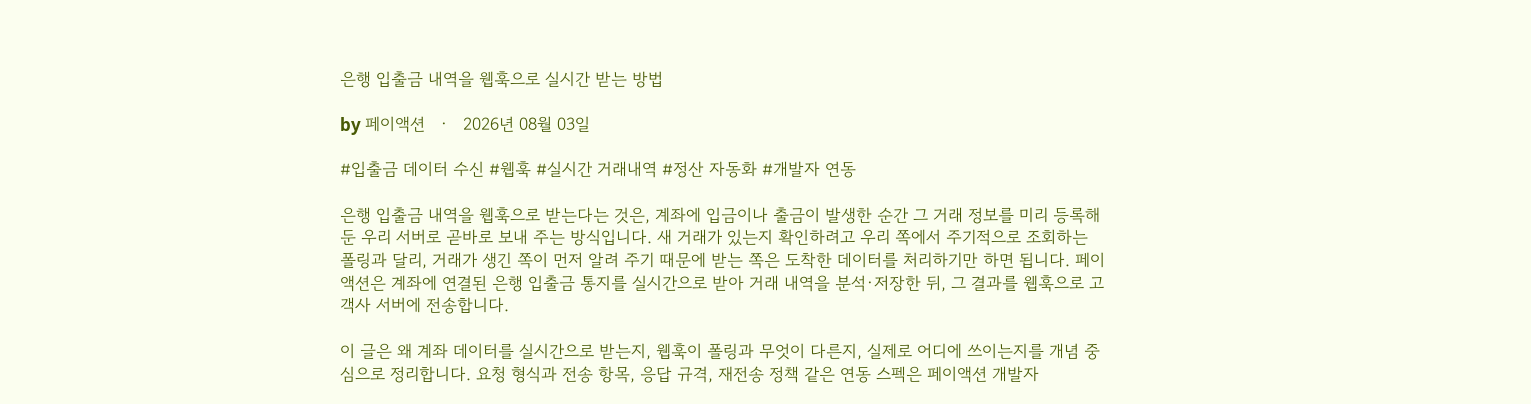은행 입출금 내역을 웹훅으로 실시간 받는 방법

by 페이액션   ·   2026년 08월 03일

#입출금 데이터 수신 #웹훅 #실시간 거래내역 #정산 자동화 #개발자 연동

은행 입출금 내역을 웹훅으로 받는다는 것은, 계좌에 입금이나 출금이 발생한 순간 그 거래 정보를 미리 등록해 둔 우리 서버로 곧바로 보내 주는 방식입니다. 새 거래가 있는지 확인하려고 우리 쪽에서 주기적으로 조회하는 폴링과 달리, 거래가 생긴 쪽이 먼저 알려 주기 때문에 받는 쪽은 도착한 데이터를 처리하기만 하면 됩니다. 페이액션은 계좌에 연결된 은행 입출금 통지를 실시간으로 받아 거래 내역을 분석·저장한 뒤, 그 결과를 웹훅으로 고객사 서버에 전송합니다.

이 글은 왜 계좌 데이터를 실시간으로 받는지, 웹훅이 폴링과 무엇이 다른지, 실제로 어디에 쓰이는지를 개념 중심으로 정리합니다. 요청 형식과 전송 항목, 응답 규격, 재전송 정책 같은 연동 스펙은 페이액션 개발자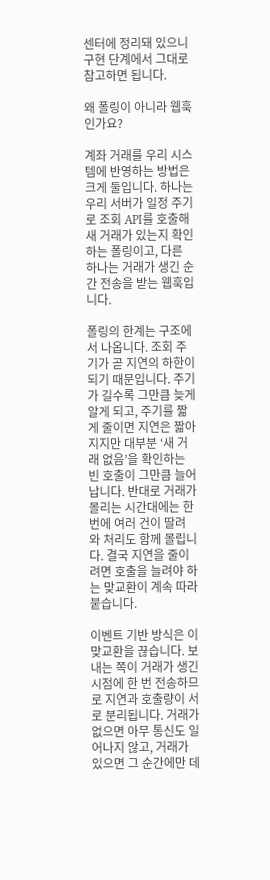센터에 정리돼 있으니 구현 단계에서 그대로 참고하면 됩니다.

왜 폴링이 아니라 웹훅인가요?

계좌 거래를 우리 시스템에 반영하는 방법은 크게 둘입니다. 하나는 우리 서버가 일정 주기로 조회 API를 호출해 새 거래가 있는지 확인하는 폴링이고, 다른 하나는 거래가 생긴 순간 전송을 받는 웹훅입니다.

폴링의 한계는 구조에서 나옵니다. 조회 주기가 곧 지연의 하한이 되기 때문입니다. 주기가 길수록 그만큼 늦게 알게 되고, 주기를 짧게 줄이면 지연은 짧아지지만 대부분 ‘새 거래 없음’을 확인하는 빈 호출이 그만큼 늘어납니다. 반대로 거래가 몰리는 시간대에는 한 번에 여러 건이 딸려 와 처리도 함께 몰립니다. 결국 지연을 줄이려면 호출을 늘려야 하는 맞교환이 계속 따라붙습니다.

이벤트 기반 방식은 이 맞교환을 끊습니다. 보내는 쪽이 거래가 생긴 시점에 한 번 전송하므로 지연과 호출량이 서로 분리됩니다. 거래가 없으면 아무 통신도 일어나지 않고, 거래가 있으면 그 순간에만 데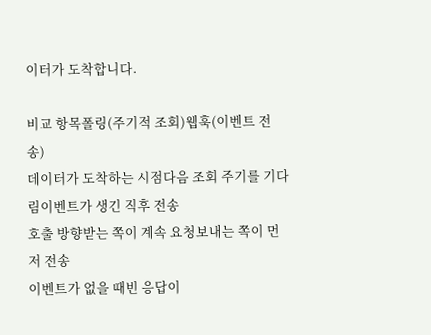이터가 도착합니다.

비교 항목폴링(주기적 조회)웹훅(이벤트 전송)
데이터가 도착하는 시점다음 조회 주기를 기다림이벤트가 생긴 직후 전송
호출 방향받는 쪽이 계속 요청보내는 쪽이 먼저 전송
이벤트가 없을 때빈 응답이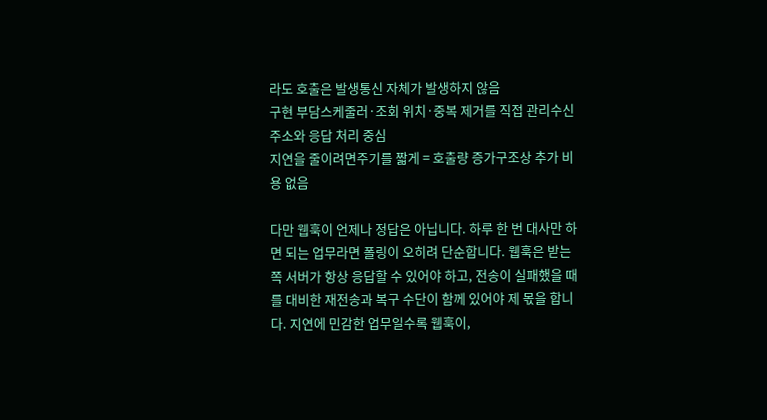라도 호출은 발생통신 자체가 발생하지 않음
구현 부담스케줄러·조회 위치·중복 제거를 직접 관리수신 주소와 응답 처리 중심
지연을 줄이려면주기를 짧게 = 호출량 증가구조상 추가 비용 없음

다만 웹훅이 언제나 정답은 아닙니다. 하루 한 번 대사만 하면 되는 업무라면 폴링이 오히려 단순합니다. 웹훅은 받는 쪽 서버가 항상 응답할 수 있어야 하고, 전송이 실패했을 때를 대비한 재전송과 복구 수단이 함께 있어야 제 몫을 합니다. 지연에 민감한 업무일수록 웹훅이,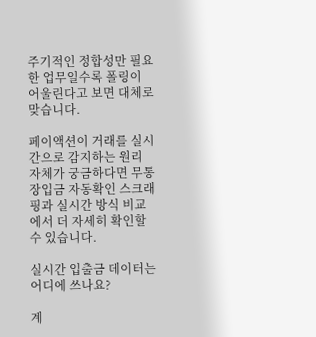주기적인 정합성만 필요한 업무일수록 폴링이 어울린다고 보면 대체로 맞습니다.

페이액션이 거래를 실시간으로 감지하는 원리 자체가 궁금하다면 무통장입금 자동확인 스크래핑과 실시간 방식 비교에서 더 자세히 확인할 수 있습니다.

실시간 입출금 데이터는 어디에 쓰나요?

계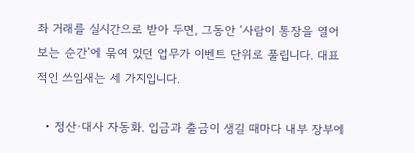좌 거래를 실시간으로 받아 두면, 그동안 ‘사람이 통장을 열어 보는 순간’에 묶여 있던 업무가 이벤트 단위로 풀립니다. 대표적인 쓰임새는 세 가지입니다.

  • 정산·대사 자동화. 입금과 출금이 생길 때마다 내부 장부에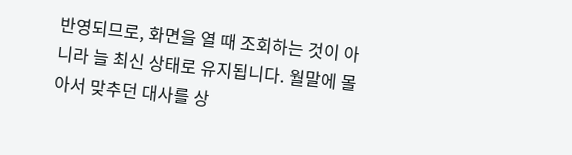반영되므로, 화면을 열 때 조회하는 것이 아니라 늘 최신 상태로 유지됩니다. 월말에 몰아서 맞추던 대사를 상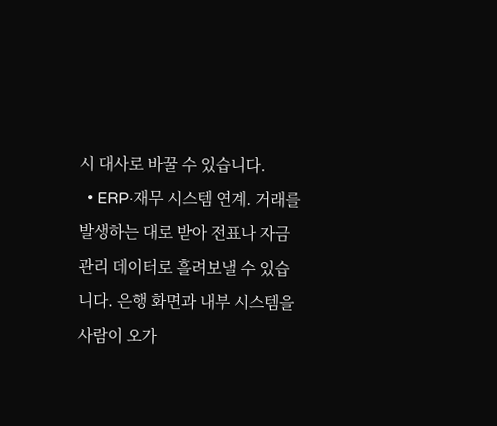시 대사로 바꿀 수 있습니다.
  • ERP·재무 시스템 연계. 거래를 발생하는 대로 받아 전표나 자금 관리 데이터로 흘려보낼 수 있습니다. 은행 화면과 내부 시스템을 사람이 오가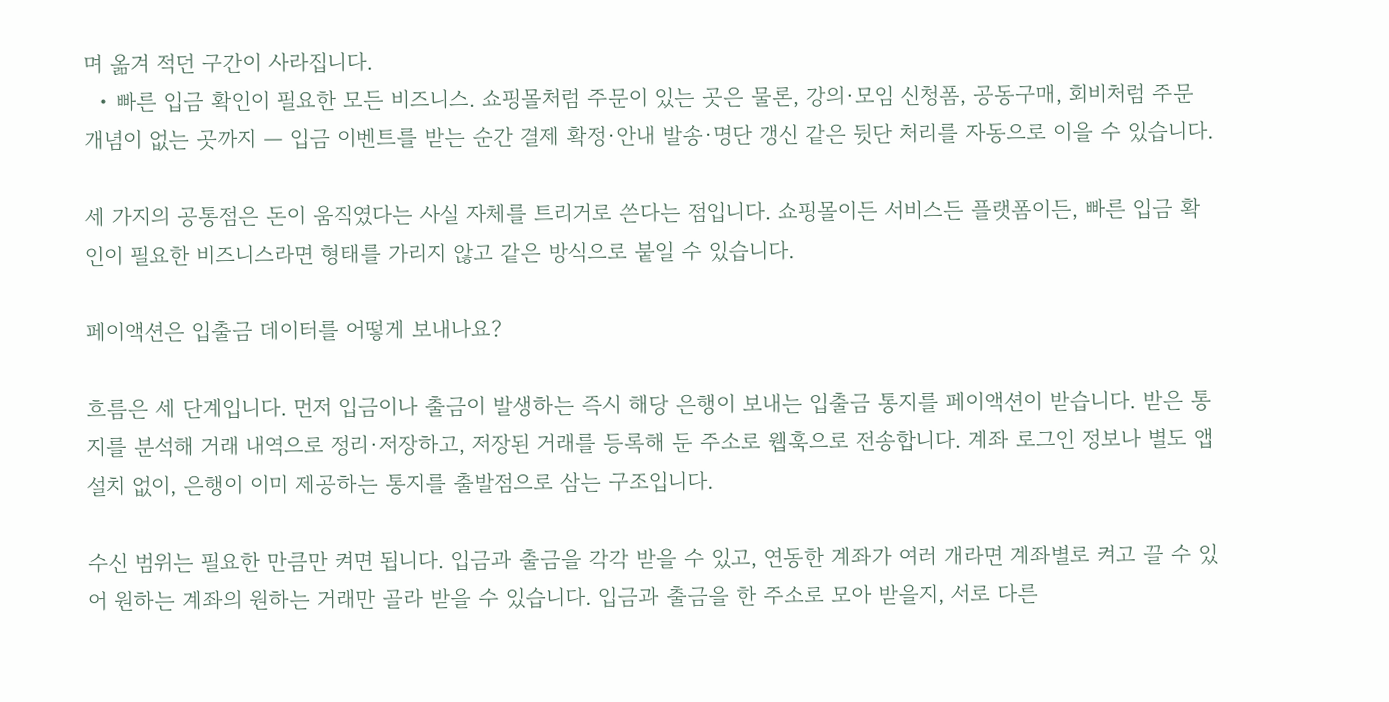며 옮겨 적던 구간이 사라집니다.
  • 빠른 입금 확인이 필요한 모든 비즈니스. 쇼핑몰처럼 주문이 있는 곳은 물론, 강의·모임 신청폼, 공동구매, 회비처럼 주문 개념이 없는 곳까지 — 입금 이벤트를 받는 순간 결제 확정·안내 발송·명단 갱신 같은 뒷단 처리를 자동으로 이을 수 있습니다.

세 가지의 공통점은 돈이 움직였다는 사실 자체를 트리거로 쓴다는 점입니다. 쇼핑몰이든 서비스든 플랫폼이든, 빠른 입금 확인이 필요한 비즈니스라면 형태를 가리지 않고 같은 방식으로 붙일 수 있습니다.

페이액션은 입출금 데이터를 어떻게 보내나요?

흐름은 세 단계입니다. 먼저 입금이나 출금이 발생하는 즉시 해당 은행이 보내는 입출금 통지를 페이액션이 받습니다. 받은 통지를 분석해 거래 내역으로 정리·저장하고, 저장된 거래를 등록해 둔 주소로 웹훅으로 전송합니다. 계좌 로그인 정보나 별도 앱 설치 없이, 은행이 이미 제공하는 통지를 출발점으로 삼는 구조입니다.

수신 범위는 필요한 만큼만 켜면 됩니다. 입금과 출금을 각각 받을 수 있고, 연동한 계좌가 여러 개라면 계좌별로 켜고 끌 수 있어 원하는 계좌의 원하는 거래만 골라 받을 수 있습니다. 입금과 출금을 한 주소로 모아 받을지, 서로 다른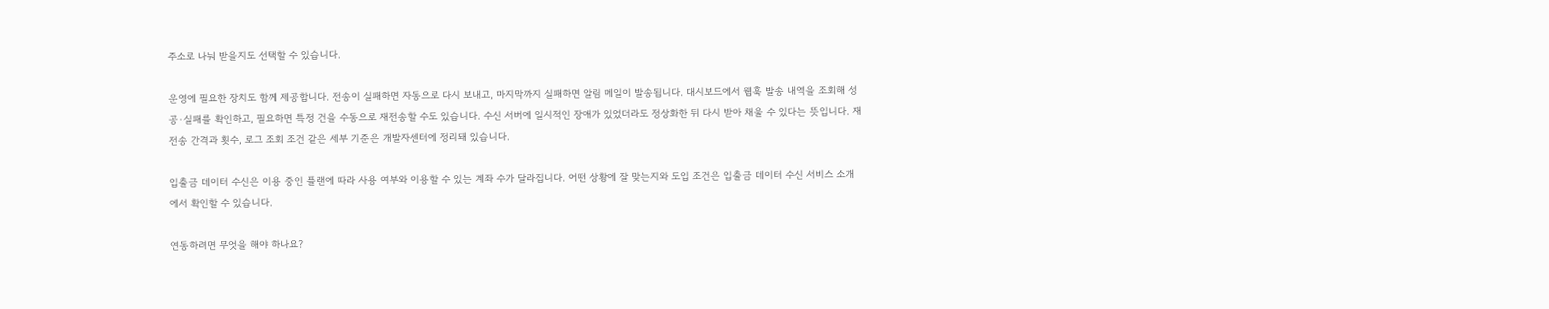주소로 나눠 받을지도 선택할 수 있습니다.

운영에 필요한 장치도 함께 제공합니다. 전송이 실패하면 자동으로 다시 보내고, 마지막까지 실패하면 알림 메일이 발송됩니다. 대시보드에서 웹훅 발송 내역을 조회해 성공·실패를 확인하고, 필요하면 특정 건을 수동으로 재전송할 수도 있습니다. 수신 서버에 일시적인 장애가 있었더라도 정상화한 뒤 다시 받아 채울 수 있다는 뜻입니다. 재전송 간격과 횟수, 로그 조회 조건 같은 세부 기준은 개발자센터에 정리돼 있습니다.

입출금 데이터 수신은 이용 중인 플랜에 따라 사용 여부와 이용할 수 있는 계좌 수가 달라집니다. 어떤 상황에 잘 맞는지와 도입 조건은 입출금 데이터 수신 서비스 소개에서 확인할 수 있습니다.

연동하려면 무엇을 해야 하나요?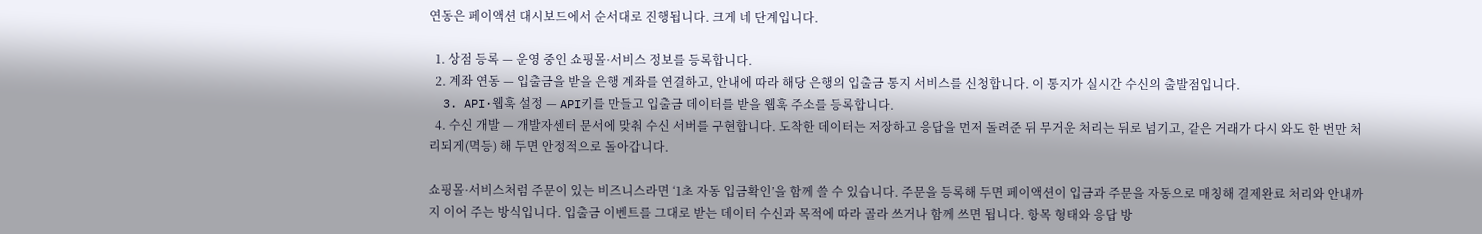연동은 페이액션 대시보드에서 순서대로 진행됩니다. 크게 네 단계입니다.

  1. 상점 등록 — 운영 중인 쇼핑몰·서비스 정보를 등록합니다.
  2. 계좌 연동 — 입출금을 받을 은행 계좌를 연결하고, 안내에 따라 해당 은행의 입출금 통지 서비스를 신청합니다. 이 통지가 실시간 수신의 출발점입니다.
  3. API·웹훅 설정 — API키를 만들고 입출금 데이터를 받을 웹훅 주소를 등록합니다.
  4. 수신 개발 — 개발자센터 문서에 맞춰 수신 서버를 구현합니다. 도착한 데이터는 저장하고 응답을 먼저 돌려준 뒤 무거운 처리는 뒤로 넘기고, 같은 거래가 다시 와도 한 번만 처리되게(멱등) 해 두면 안정적으로 돌아갑니다.

쇼핑몰·서비스처럼 주문이 있는 비즈니스라면 ‘1초 자동 입금확인’을 함께 쓸 수 있습니다. 주문을 등록해 두면 페이액션이 입금과 주문을 자동으로 매칭해 결제완료 처리와 안내까지 이어 주는 방식입니다. 입출금 이벤트를 그대로 받는 데이터 수신과 목적에 따라 골라 쓰거나 함께 쓰면 됩니다. 항목 형태와 응답 방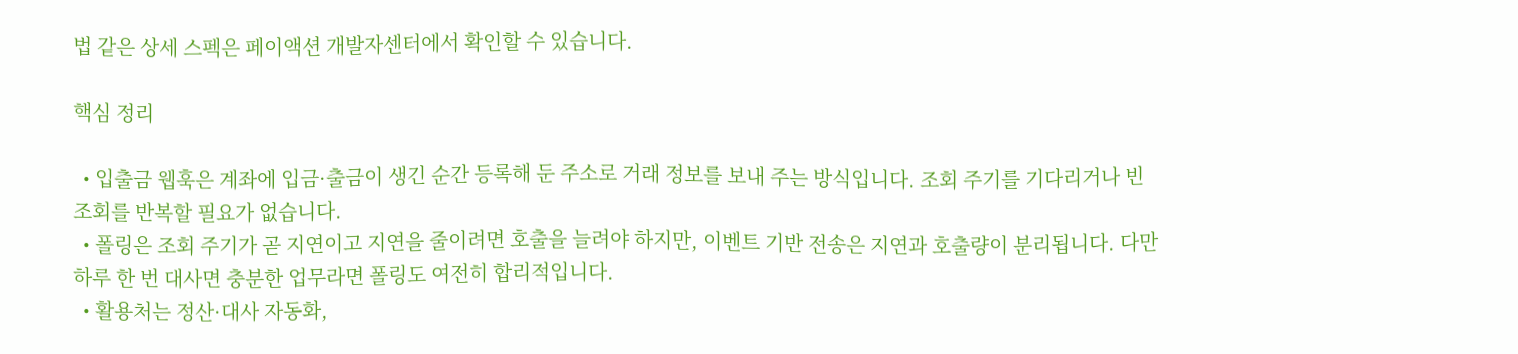법 같은 상세 스펙은 페이액션 개발자센터에서 확인할 수 있습니다.

핵심 정리

  • 입출금 웹훅은 계좌에 입금·출금이 생긴 순간 등록해 둔 주소로 거래 정보를 보내 주는 방식입니다. 조회 주기를 기다리거나 빈 조회를 반복할 필요가 없습니다.
  • 폴링은 조회 주기가 곧 지연이고 지연을 줄이려면 호출을 늘려야 하지만, 이벤트 기반 전송은 지연과 호출량이 분리됩니다. 다만 하루 한 번 대사면 충분한 업무라면 폴링도 여전히 합리적입니다.
  • 활용처는 정산·대사 자동화,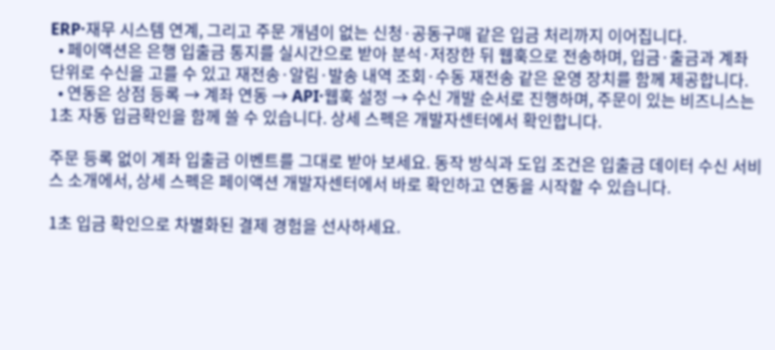ERP·재무 시스템 연계, 그리고 주문 개념이 없는 신청·공동구매 같은 입금 처리까지 이어집니다.
  • 페이액션은 은행 입출금 통지를 실시간으로 받아 분석·저장한 뒤 웹훅으로 전송하며, 입금·출금과 계좌 단위로 수신을 고를 수 있고 재전송·알림·발송 내역 조회·수동 재전송 같은 운영 장치를 함께 제공합니다.
  • 연동은 상점 등록 → 계좌 연동 → API·웹훅 설정 → 수신 개발 순서로 진행하며, 주문이 있는 비즈니스는 1초 자동 입금확인을 함께 쓸 수 있습니다. 상세 스펙은 개발자센터에서 확인합니다.

주문 등록 없이 계좌 입출금 이벤트를 그대로 받아 보세요. 동작 방식과 도입 조건은 입출금 데이터 수신 서비스 소개에서, 상세 스펙은 페이액션 개발자센터에서 바로 확인하고 연동을 시작할 수 있습니다.

1초 입금 확인으로 차별화된 결제 경험을 선사하세요.